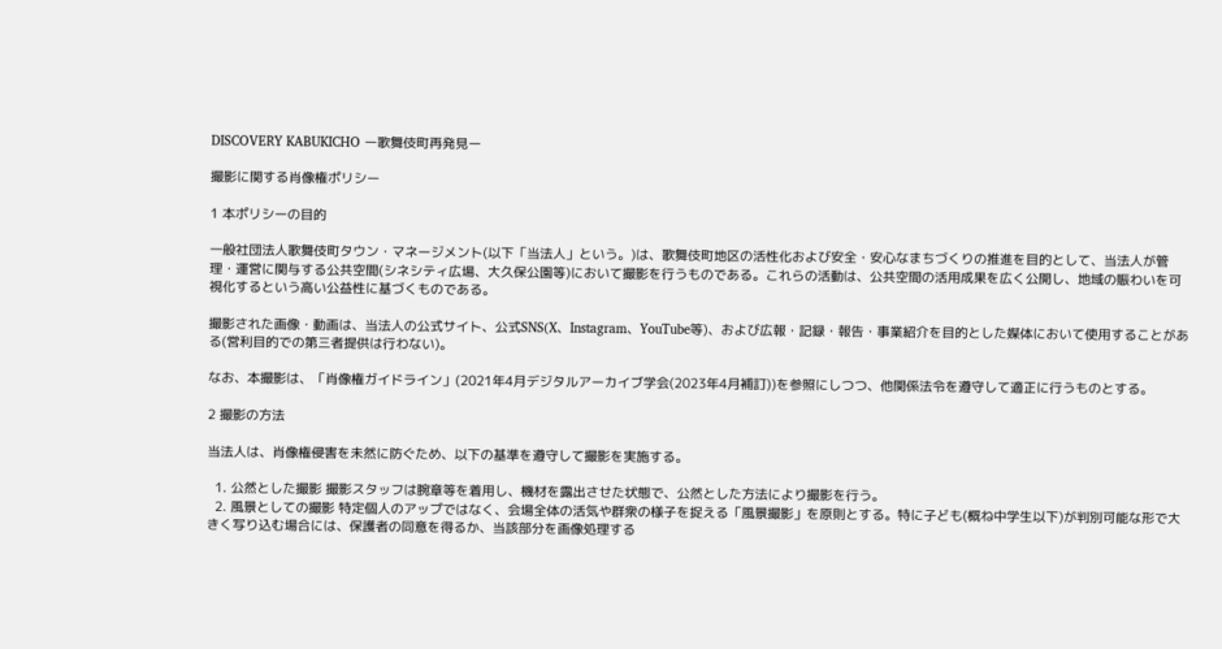DISCOVERY KABUKICHO ー歌舞伎町再発見ー

撮影に関する肖像権ポリシー

1 本ポリシーの目的

一般社団法人歌舞伎町タウン・マネージメント(以下「当法人」という。)は、歌舞伎町地区の活性化および安全・安心なまちづくりの推進を目的として、当法人が管理・運営に関与する公共空間(シネシティ広場、大久保公園等)において撮影を行うものである。これらの活動は、公共空間の活用成果を広く公開し、地域の賑わいを可視化するという高い公益性に基づくものである。

撮影された画像・動画は、当法人の公式サイト、公式SNS(X、Instagram、YouTube等)、および広報・記録・報告・事業紹介を目的とした媒体において使用することがある(営利目的での第三者提供は行わない)。

なお、本撮影は、「肖像権ガイドライン」(2021年4月デジタルアーカイブ学会(2023年4月補訂))を参照にしつつ、他関係法令を遵守して適正に行うものとする。

2 撮影の方法

当法人は、肖像権侵害を未然に防ぐため、以下の基準を遵守して撮影を実施する。

  1. 公然とした撮影 撮影スタッフは腕章等を着用し、機材を露出させた状態で、公然とした方法により撮影を行う。
  2. 風景としての撮影 特定個人のアップではなく、会場全体の活気や群衆の様子を捉える「風景撮影」を原則とする。特に子ども(概ね中学生以下)が判別可能な形で大きく写り込む場合には、保護者の同意を得るか、当該部分を画像処理する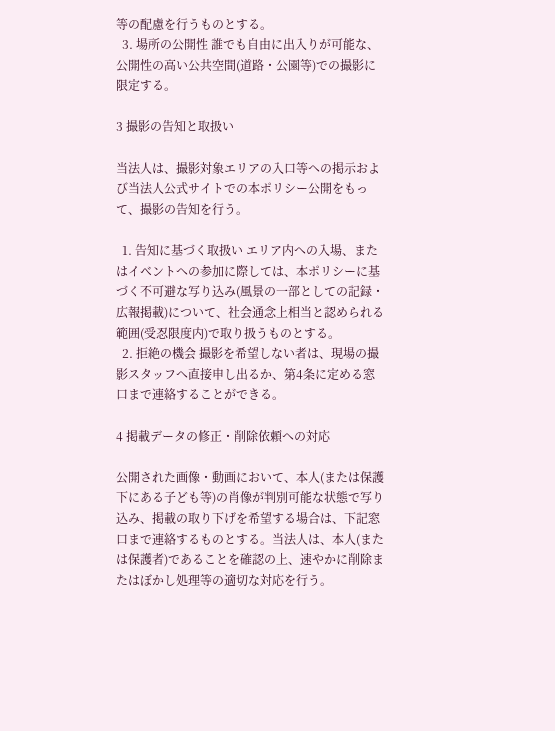等の配慮を行うものとする。
  3. 場所の公開性 誰でも自由に出入りが可能な、公開性の高い公共空間(道路・公園等)での撮影に限定する。

3 撮影の告知と取扱い

当法人は、撮影対象エリアの入口等への掲示および当法人公式サイトでの本ポリシー公開をもって、撮影の告知を行う。

  1. 告知に基づく取扱い エリア内への入場、またはイベントへの参加に際しては、本ポリシーに基づく不可避な写り込み(風景の一部としての記録・広報掲載)について、社会通念上相当と認められる範囲(受忍限度内)で取り扱うものとする。
  2. 拒絶の機会 撮影を希望しない者は、現場の撮影スタッフへ直接申し出るか、第4条に定める窓口まで連絡することができる。

4 掲載データの修正・削除依頼への対応

公開された画像・動画において、本人(または保護下にある子ども等)の肖像が判別可能な状態で写り込み、掲載の取り下げを希望する場合は、下記窓口まで連絡するものとする。当法人は、本人(または保護者)であることを確認の上、速やかに削除またはぼかし処理等の適切な対応を行う。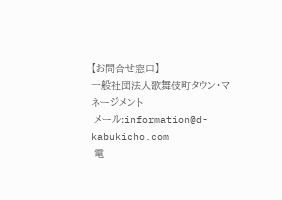【お問合せ窓口】
一般社団法人歌舞伎町タウン・マネージメント
 メール:information@d-kabukicho.com
 電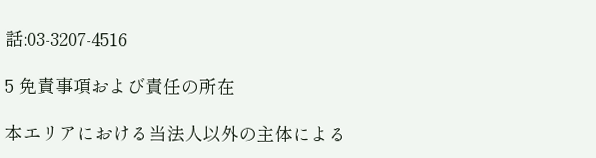話:03-3207-4516

5 免責事項および責任の所在

本エリアにおける当法人以外の主体による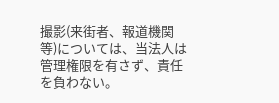撮影(来街者、報道機関等)については、当法人は管理権限を有さず、責任を負わない。